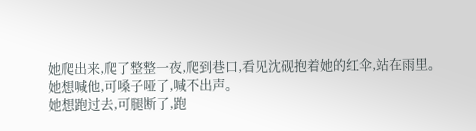她爬出来,爬了整整一夜,爬到巷口,看见沈砚抱着她的红伞,站在雨里。
她想喊他,可嗓子哑了,喊不出声。
她想跑过去,可腿断了,跑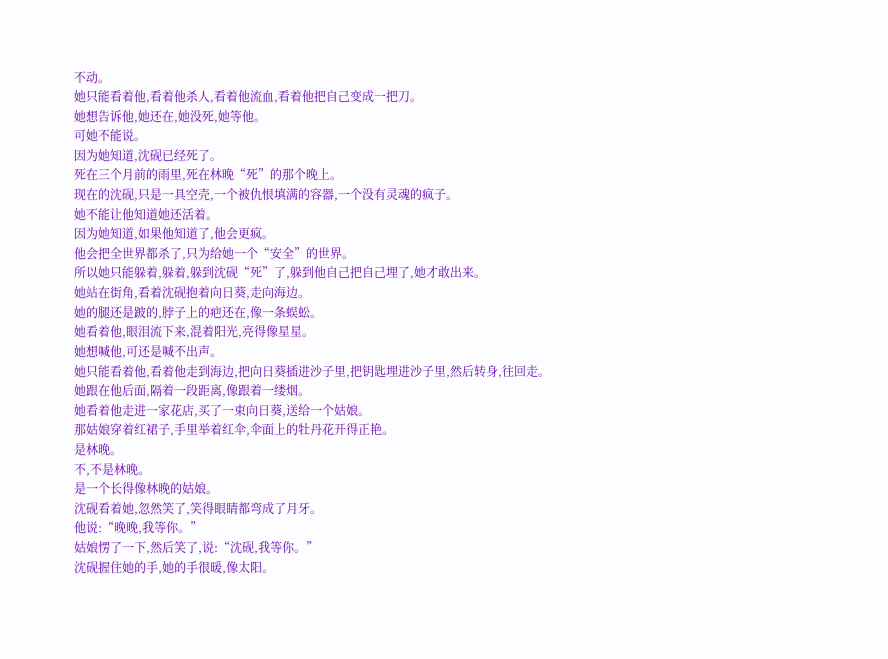不动。
她只能看着他,看着他杀人,看着他流血,看着他把自己变成一把刀。
她想告诉他,她还在,她没死,她等他。
可她不能说。
因为她知道,沈砚已经死了。
死在三个月前的雨里,死在林晚“死”的那个晚上。
现在的沈砚,只是一具空壳,一个被仇恨填满的容器,一个没有灵魂的疯子。
她不能让他知道她还活着。
因为她知道,如果他知道了,他会更疯。
他会把全世界都杀了,只为给她一个“安全”的世界。
所以她只能躲着,躲着,躲到沈砚“死”了,躲到他自己把自己埋了,她才敢出来。
她站在街角,看着沈砚抱着向日葵,走向海边。
她的腿还是跛的,脖子上的疤还在,像一条蜈蚣。
她看着他,眼泪流下来,混着阳光,亮得像星星。
她想喊他,可还是喊不出声。
她只能看着他,看着他走到海边,把向日葵插进沙子里,把钥匙埋进沙子里,然后转身,往回走。
她跟在他后面,隔着一段距离,像跟着一缕烟。
她看着他走进一家花店,买了一束向日葵,送给一个姑娘。
那姑娘穿着红裙子,手里举着红伞,伞面上的牡丹花开得正艳。
是林晚。
不,不是林晚。
是一个长得像林晚的姑娘。
沈砚看着她,忽然笑了,笑得眼睛都弯成了月牙。
他说:“晚晚,我等你。”
姑娘愣了一下,然后笑了,说:“沈砚,我等你。”
沈砚握住她的手,她的手很暖,像太阳。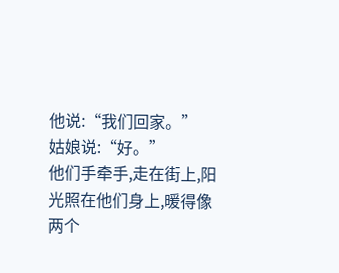他说:“我们回家。”
姑娘说:“好。”
他们手牵手,走在街上,阳光照在他们身上,暖得像两个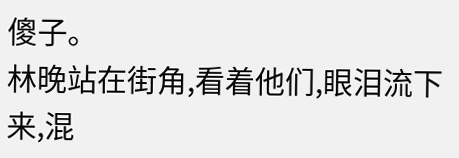傻子。
林晚站在街角,看着他们,眼泪流下来,混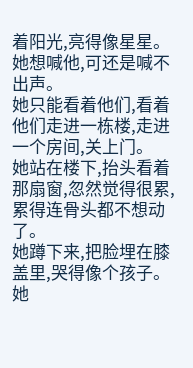着阳光,亮得像星星。
她想喊他,可还是喊不出声。
她只能看着他们,看着他们走进一栋楼,走进一个房间,关上门。
她站在楼下,抬头看着那扇窗,忽然觉得很累,累得连骨头都不想动了。
她蹲下来,把脸埋在膝盖里,哭得像个孩子。
她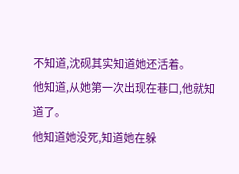不知道,沈砚其实知道她还活着。
他知道,从她第一次出现在巷口,他就知道了。
他知道她没死,知道她在躲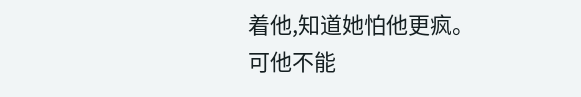着他,知道她怕他更疯。
可他不能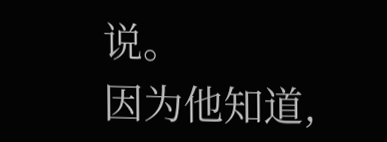说。
因为他知道,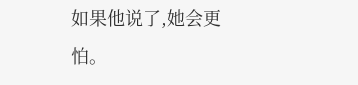如果他说了,她会更怕。